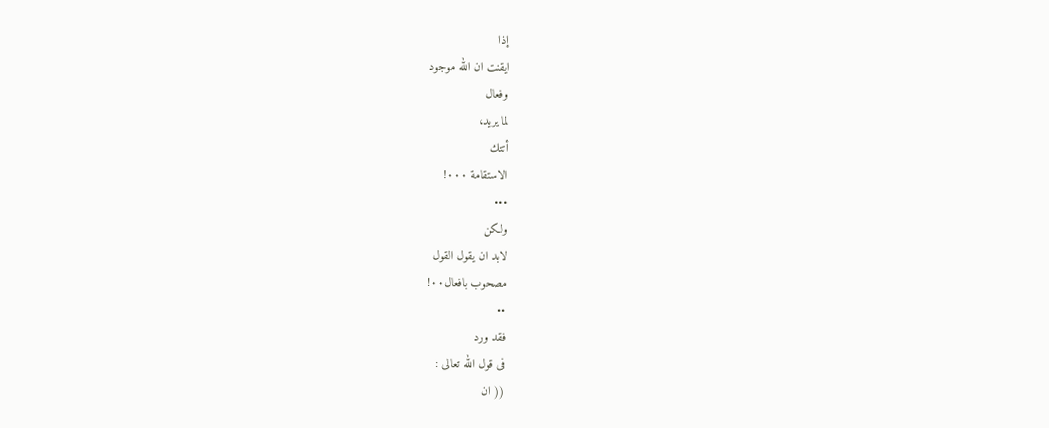إذا
ايقنت ان الله موجود
وفعال
لما يريد،
أتتك
الاستقامة ٠٠٠!
•••
ولكن
لابد ان يقول القول
مصحوب بافعال٠٠!
••
فقد ورد
فى قول الله تعالى :
(( ان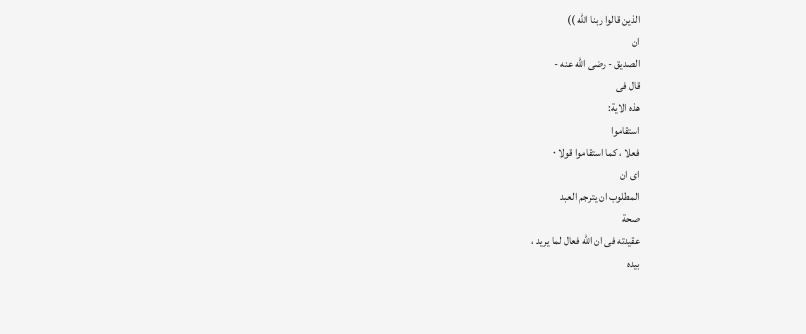الذين قالوا ربنا الله ))
ان
الصديق - رضى الله عنه -
قال فى
هذه الاية:
استقاموا
فعلا ، كما استقاموا قولا ٠
اى ان
المطلوب ان يترجم العبد
صحة
عقيدته فى ان الله فعال لما يريد ،
بيده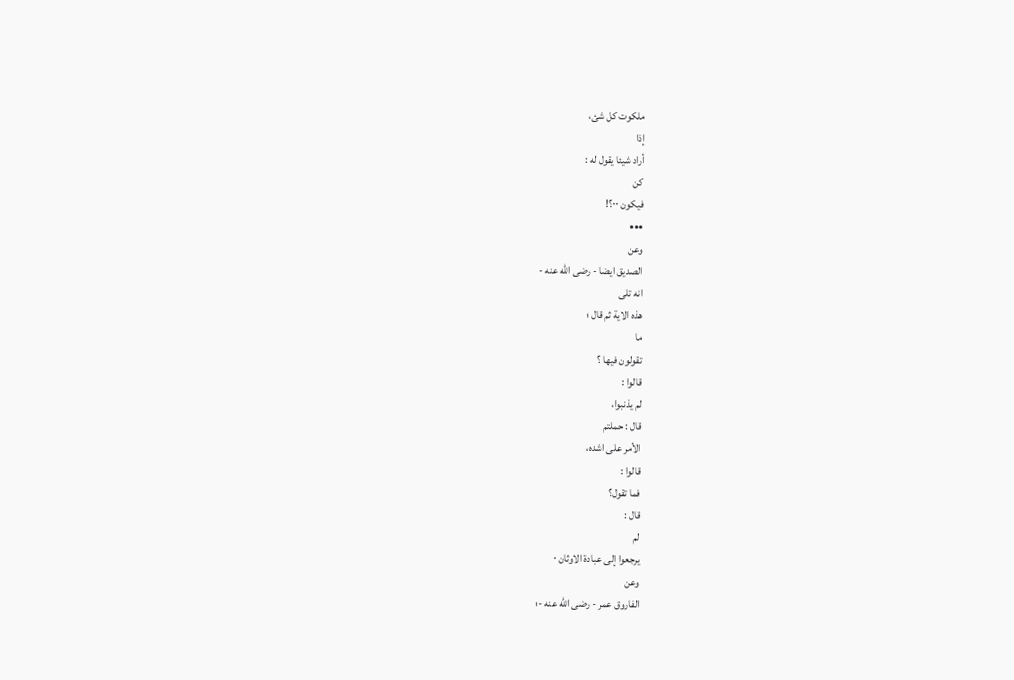ملكوت كل شئ،
إذا
أراد شيئا يقول له :
كن
فيكون ٠٠؟!
•••
وعن
الصديق ايضا - رضى الله عنه -
انه تلى
هذه الاية ثم قال ؛
ما
تقولون فيها ؟
قالوا :
لم يذنبوا،
قال : حملتم
الأمر على اشده،
قالوا :
فما تقول؟
قال :
لم
يرجعوا إلى عبادة الاوثان ٠
وعن
الفاروق عمر - رضى الله عنه -؛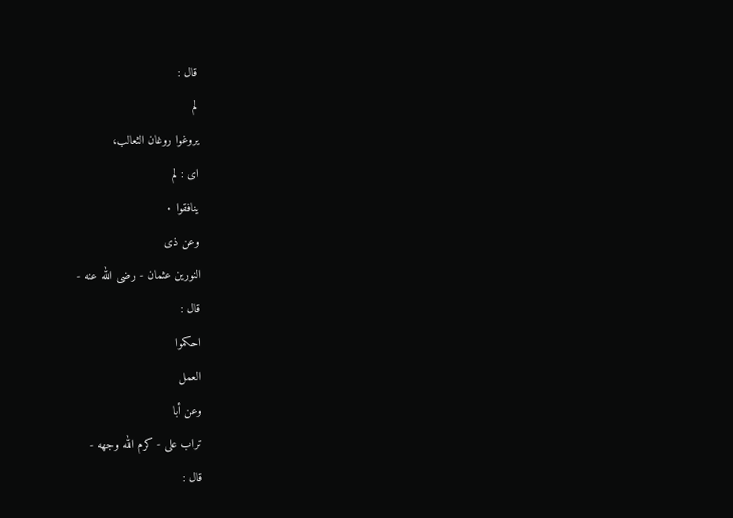قال :
لم
يروغوا روغان الثعالب،
اى : لم
ينافقوا ٠
وعن ذى
النورين عثمان - رضى الله عنه -
قال :
احكموا
العمل
وعن أبا
تراب على - كرم الله وجهه -
قال :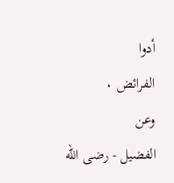أدوا
الفرائض ٠
وعن
الفضيل - رضى الله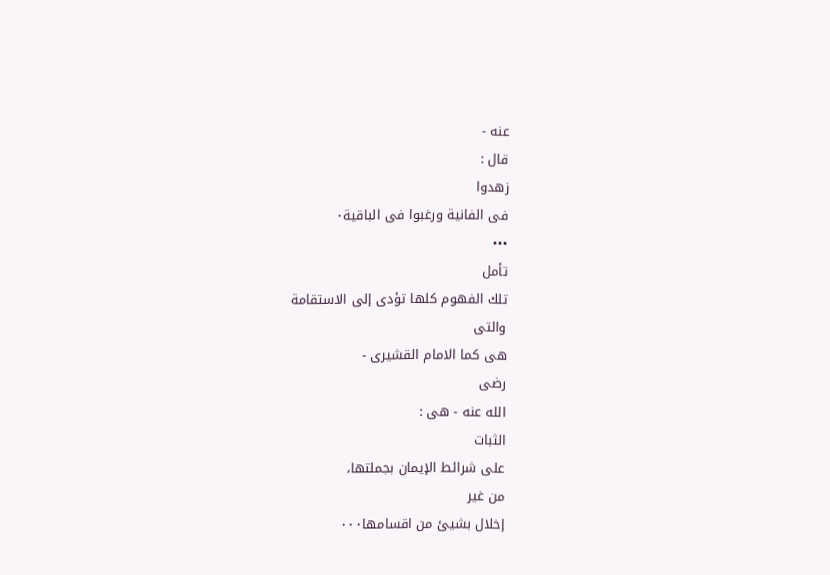عنه -
قال :
زهدوا
فى الفانية ورغبوا فى الباقية٠
•••
تأمل
تلك الفهوم كلها تؤدى إلى الاستقامة
والتى
هى كما الامام القشيرى -
رضى
الله عنه - هى :
الثبات
على شرائط الإيمان بجملتها،
من غير
إخلال بشيئ من اقسامها٠٠٠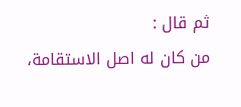ثم قال :
من كان له اصل الاستقامة،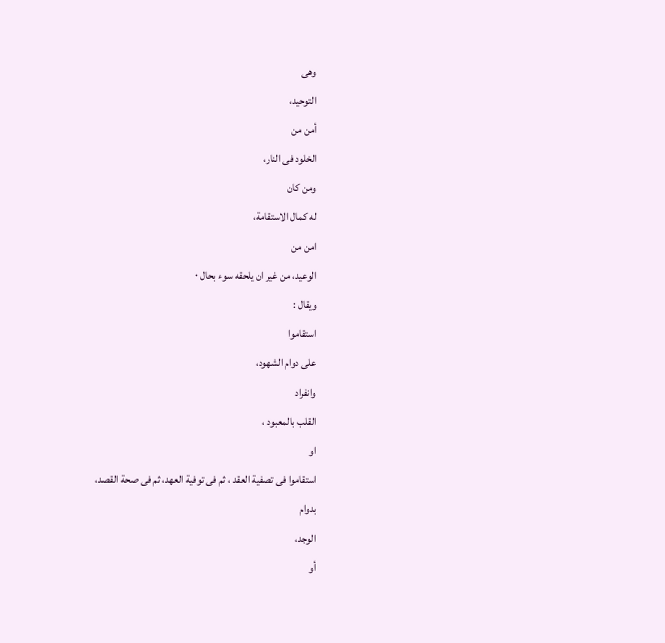وهى
التوحيد،
أمن من
الخلود فى النار،
ومن كان
له كمال الاستقامة،
امن من
الوعيد، من غير ان يلحقه سوء بحال ٠
ويقال :
استقاموا
على دوام الشهود،
وانفراد
القلب بالمعبود ،
او
استقاموا فى تصفية العقد ، ثم فى توفية العهد، ثم فى صحة القصد،
بدوام
الوجد،
أو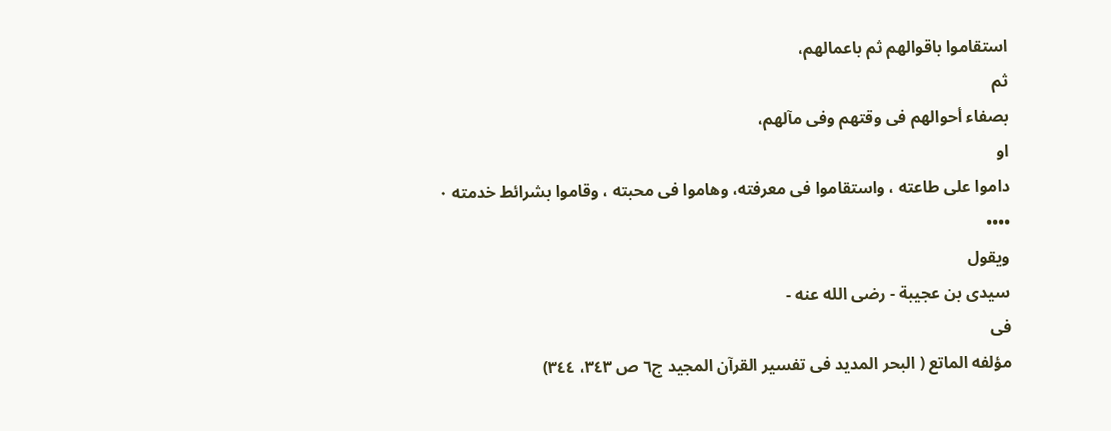استقاموا باقوالهم ثم باعمالهم،
ثم
بصفاء أحوالهم فى وقتهم وفى مآلهم،
او
داموا على طاعته ، واستقاموا فى معرفته، وهاموا فى محبته ، وقاموا بشرائط خدمته ٠
••••
ويقول
سيدى بن عجيبة - رضى الله عنه -
فى
مؤلفه الماتع ( البحر المديد فى تفسير القرآن المجيد ج٦ ص ٣٤٣، ٣٤٤)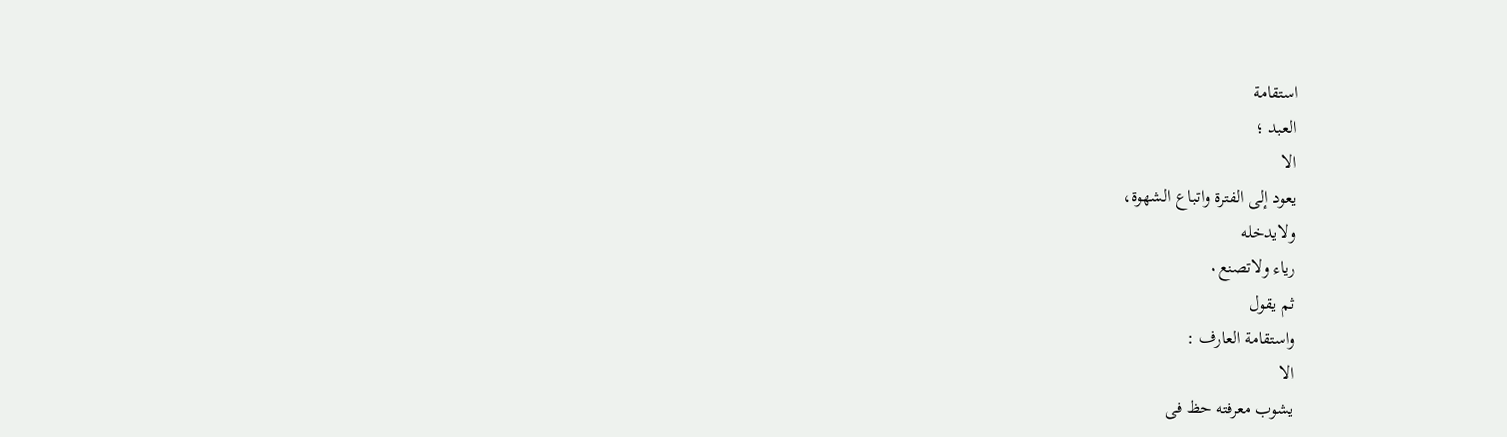استقامة
العبد ؛
الا
يعود إلى الفترة واتباع الشهوة،
ولايدخله
رياء ولاتصنع٠
ثم يقول
واستقامة العارف :
الا
يشوب معرفته حظ فى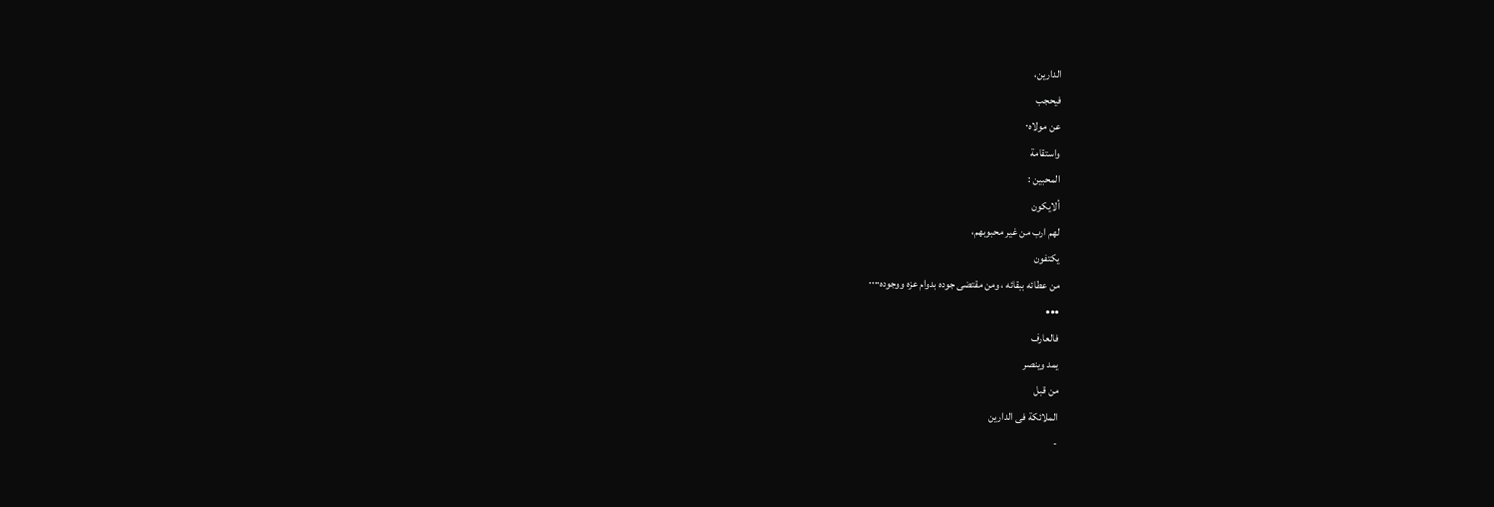الدارين،
فيحجب
عن مولاه٠
واستقامة
المحبين :
ألايكون
لهم ارب من غير محبوبهم،
يكتفون
من عطائه ببقائه ، ومن مقتضى جوده بدوام عزه ووجوده٠٠٠٠
•••
فالعارف
يمد وينصر
من قبل
الملائكة فى الدارين
-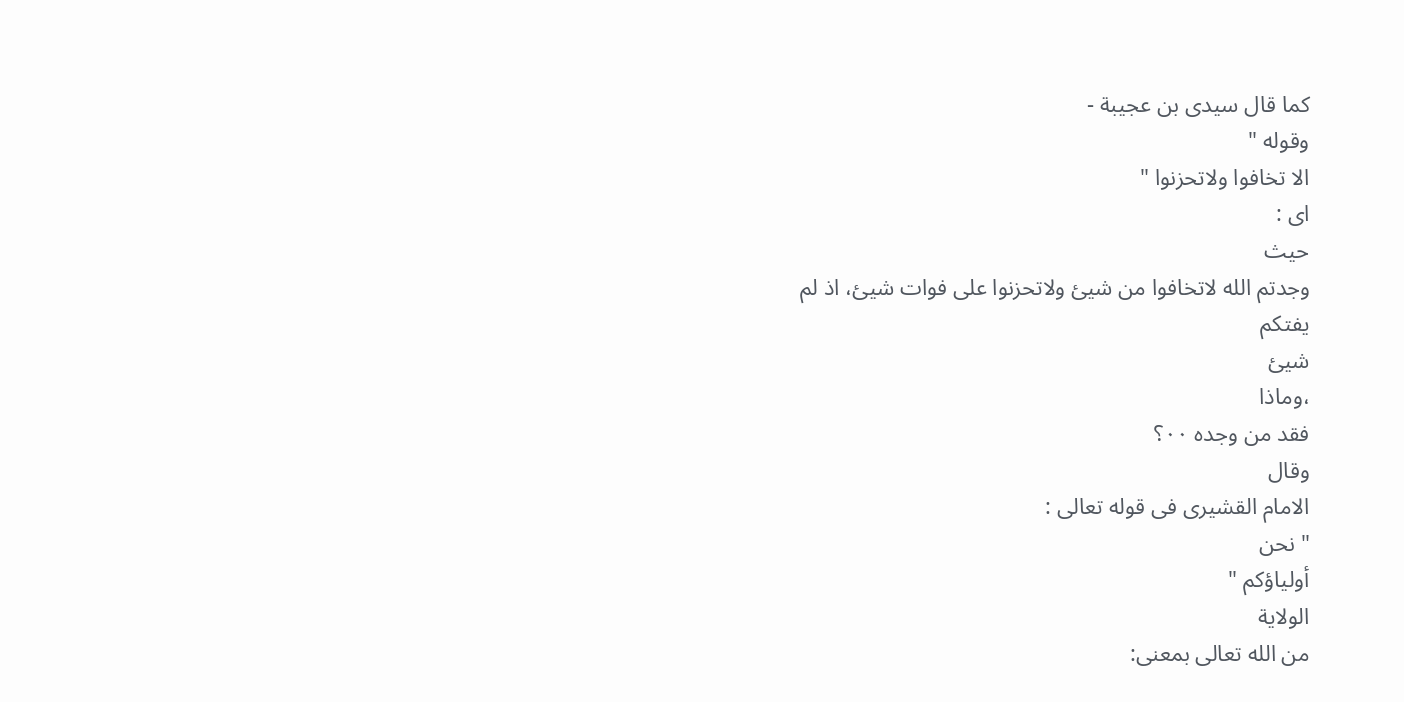كما قال سيدى بن عجيبة -
وقوله "
الا تخافوا ولاتحزنوا "
اى :
حيث
وجدتم الله لاتخافوا من شيئ ولاتحزنوا على فوات شيئ، اذ لم
يفتكم
شيئ
،وماذا
فقد من وجده ٠٠؟
وقال
الامام القشيرى فى قوله تعالى :
" نحن
أولياؤكم "
الولاية
من الله تعالى بمعنى: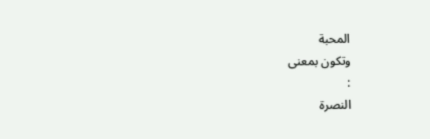المحبة
وتكون بمعنى
:
النصرة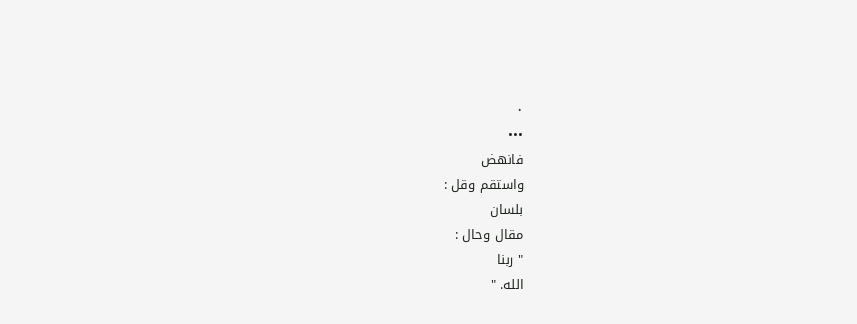٠
•••
فانهض
واستقم وقل :
بلسان
مقال وحال :
" ربنا
الله. "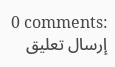0 comments:
إرسال تعليق